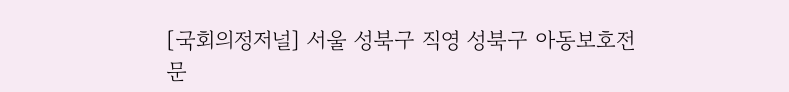[국회의정저널] 서울 성북구 직영 성북구 아동보호전문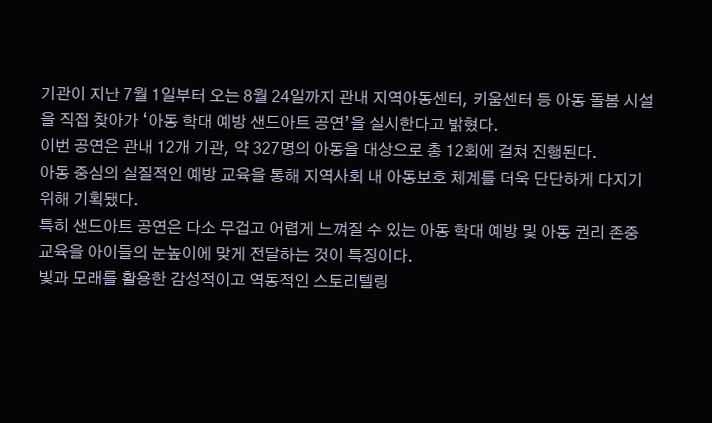기관이 지난 7월 1일부터 오는 8월 24일까지 관내 지역아동센터, 키움센터 등 아동 돌봄 시설을 직접 찾아가 ‘아동 학대 예방 샌드아트 공연’을 실시한다고 밝혔다.
이번 공연은 관내 12개 기관, 약 327명의 아동을 대상으로 총 12회에 걸쳐 진행된다.
아동 중심의 실질적인 예방 교육을 통해 지역사회 내 아동보호 체계를 더욱 단단하게 다지기 위해 기획됐다.
특히 샌드아트 공연은 다소 무겁고 어렵게 느껴질 수 있는 아동 학대 예방 및 아동 권리 존중 교육을 아이들의 눈높이에 맞게 전달하는 것이 특징이다.
빛과 모래를 활용한 감성적이고 역동적인 스토리텔링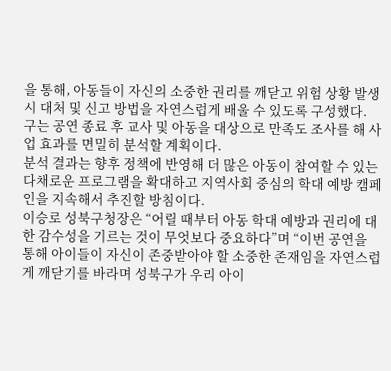을 통해, 아동들이 자신의 소중한 권리를 깨닫고 위험 상황 발생 시 대처 및 신고 방법을 자연스럽게 배울 수 있도록 구성했다.
구는 공연 종료 후 교사 및 아동을 대상으로 만족도 조사를 해 사업 효과를 면밀히 분석할 계획이다.
분석 결과는 향후 정책에 반영해 더 많은 아동이 참여할 수 있는 다채로운 프로그램을 확대하고 지역사회 중심의 학대 예방 캠페인을 지속해서 추진할 방침이다.
이승로 성북구청장은 “어릴 때부터 아동 학대 예방과 권리에 대한 감수성을 기르는 것이 무엇보다 중요하다”며 “이번 공연을 통해 아이들이 자신이 존중받아야 할 소중한 존재임을 자연스럽게 깨닫기를 바라며 성북구가 우리 아이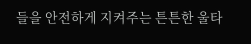들을 안전하게 지켜주는 튼튼한 울타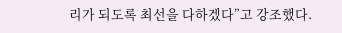리가 되도록 최선을 다하겠다”고 강조했다.